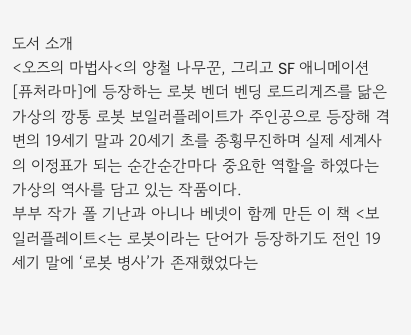도서 소개
<오즈의 마법사<의 양철 나무꾼, 그리고 SF 애니메이션 [퓨처라마]에 등장하는 로봇 벤더 벤딩 로드리게즈를 닮은 가상의 깡통 로봇 보일러플레이트가 주인공으로 등장해 격변의 19세기 말과 20세기 초를 종횡무진하며 실제 세계사의 이정표가 되는 순간순간마다 중요한 역할을 하였다는 가상의 역사를 담고 있는 작품이다.
부부 작가 폴 기난과 아니나 베넷이 함께 만든 이 책 <보일러플레이트<는 로봇이라는 단어가 등장하기도 전인 19세기 말에 ‘로봇 병사’가 존재했었다는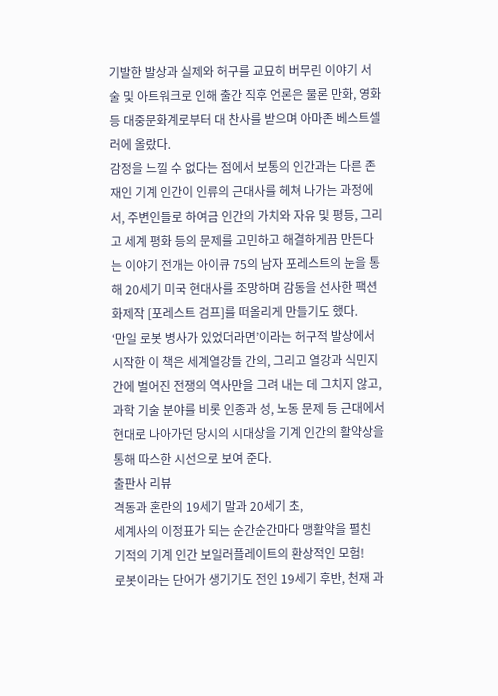기발한 발상과 실제와 허구를 교묘히 버무린 이야기 서술 및 아트워크로 인해 출간 직후 언론은 물론 만화, 영화 등 대중문화계로부터 대 찬사를 받으며 아마존 베스트셀러에 올랐다.
감정을 느낄 수 없다는 점에서 보통의 인간과는 다른 존재인 기계 인간이 인류의 근대사를 헤쳐 나가는 과정에서, 주변인들로 하여금 인간의 가치와 자유 및 평등, 그리고 세계 평화 등의 문제를 고민하고 해결하게끔 만든다는 이야기 전개는 아이큐 75의 남자 포레스트의 눈을 통해 20세기 미국 현대사를 조망하며 감동을 선사한 팩션 화제작 [포레스트 검프]를 떠올리게 만들기도 했다.
‘만일 로봇 병사가 있었더라면’이라는 허구적 발상에서 시작한 이 책은 세계열강들 간의, 그리고 열강과 식민지 간에 벌어진 전쟁의 역사만을 그려 내는 데 그치지 않고, 과학 기술 분야를 비롯 인종과 성, 노동 문제 등 근대에서 현대로 나아가던 당시의 시대상을 기계 인간의 활약상을 통해 따스한 시선으로 보여 준다.
출판사 리뷰
격동과 혼란의 19세기 말과 20세기 초,
세계사의 이정표가 되는 순간순간마다 맹활약을 펼친
기적의 기계 인간 보일러플레이트의 환상적인 모험!
로봇이라는 단어가 생기기도 전인 19세기 후반, 천재 과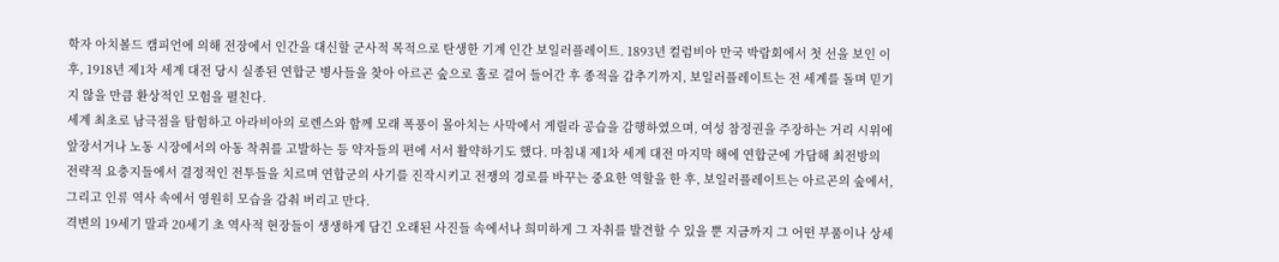학자 아치볼드 캠피언에 의해 전장에서 인간을 대신할 군사적 목적으로 탄생한 기계 인간 보일러플레이트. 1893년 컬럼비아 만국 박람회에서 첫 선을 보인 이후, 1918년 제1차 세계 대전 당시 실종된 연합군 병사들을 찾아 아르곤 숲으로 홀로 걸어 들어간 후 종적을 감추기까지, 보일러플레이트는 전 세계를 돌며 믿기지 않을 만큼 환상적인 모험을 펼친다.
세계 최초로 남극점을 탐험하고 아라비아의 로렌스와 함께 모래 폭풍이 몰아치는 사막에서 게릴라 공습을 감행하였으며, 여성 참정권을 주장하는 거리 시위에 앞장서거나 노동 시장에서의 아동 착취를 고발하는 등 약자들의 편에 서서 활약하기도 했다. 마침내 제1차 세계 대전 마지막 해에 연합군에 가담해 최전방의 전략적 요충지들에서 결정적인 전투들을 치르며 연합군의 사기를 진작시키고 전쟁의 경로를 바꾸는 중요한 역할을 한 후, 보일러플레이트는 아르곤의 숲에서, 그리고 인류 역사 속에서 영원히 모습을 감춰 버리고 만다.
격변의 19세기 말과 20세기 초 역사적 현장들이 생생하게 담긴 오래된 사진들 속에서나 희미하게 그 자취를 발견할 수 있을 뿐 지금까지 그 어떤 부품이나 상세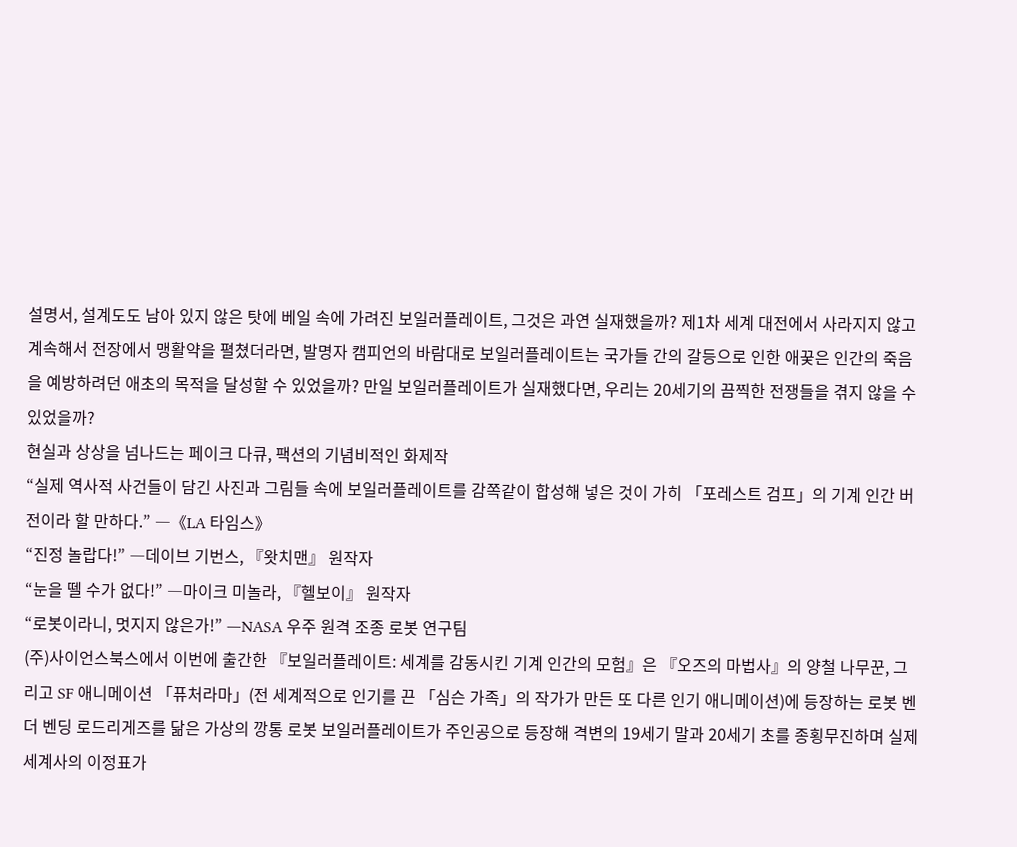설명서, 설계도도 남아 있지 않은 탓에 베일 속에 가려진 보일러플레이트, 그것은 과연 실재했을까? 제1차 세계 대전에서 사라지지 않고 계속해서 전장에서 맹활약을 펼쳤더라면, 발명자 캠피언의 바람대로 보일러플레이트는 국가들 간의 갈등으로 인한 애꿎은 인간의 죽음을 예방하려던 애초의 목적을 달성할 수 있었을까? 만일 보일러플레이트가 실재했다면, 우리는 20세기의 끔찍한 전쟁들을 겪지 않을 수 있었을까?
현실과 상상을 넘나드는 페이크 다큐, 팩션의 기념비적인 화제작
“실제 역사적 사건들이 담긴 사진과 그림들 속에 보일러플레이트를 감쪽같이 합성해 넣은 것이 가히 「포레스트 검프」의 기계 인간 버전이라 할 만하다.” ―《LA 타임스》
“진정 놀랍다!” ―데이브 기번스, 『왓치맨』 원작자
“눈을 뗄 수가 없다!” ―마이크 미놀라, 『헬보이』 원작자
“로봇이라니, 멋지지 않은가!” ―NASA 우주 원격 조종 로봇 연구팀
(주)사이언스북스에서 이번에 출간한 『보일러플레이트: 세계를 감동시킨 기계 인간의 모험』은 『오즈의 마법사』의 양철 나무꾼, 그리고 SF 애니메이션 「퓨처라마」(전 세계적으로 인기를 끈 「심슨 가족」의 작가가 만든 또 다른 인기 애니메이션)에 등장하는 로봇 벤더 벤딩 로드리게즈를 닮은 가상의 깡통 로봇 보일러플레이트가 주인공으로 등장해 격변의 19세기 말과 20세기 초를 종횡무진하며 실제 세계사의 이정표가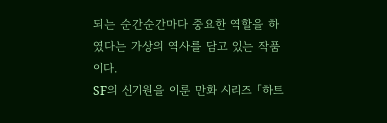되는 순간순간마다 중요한 역할을 하였다는 가상의 역사를 담고 있는 작품이다.
SF의 신기원을 이룬 만화 시리즈 「하트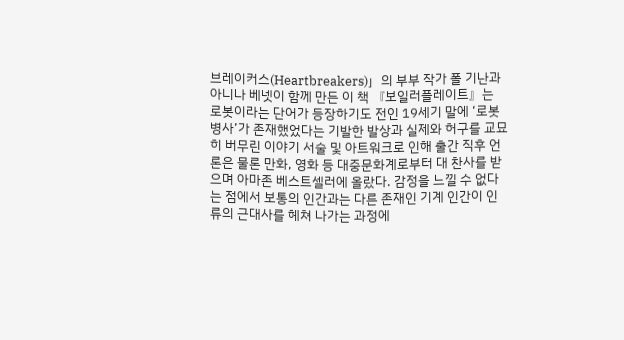브레이커스(Heartbreakers)」의 부부 작가 폴 기난과 아니나 베넷이 함께 만든 이 책 『보일러플레이트』는 로봇이라는 단어가 등장하기도 전인 19세기 말에 ‘로봇 병사’가 존재했었다는 기발한 발상과 실제와 허구를 교묘히 버무린 이야기 서술 및 아트워크로 인해 출간 직후 언론은 물론 만화, 영화 등 대중문화계로부터 대 찬사를 받으며 아마존 베스트셀러에 올랐다. 감정을 느낄 수 없다는 점에서 보통의 인간과는 다른 존재인 기계 인간이 인류의 근대사를 헤쳐 나가는 과정에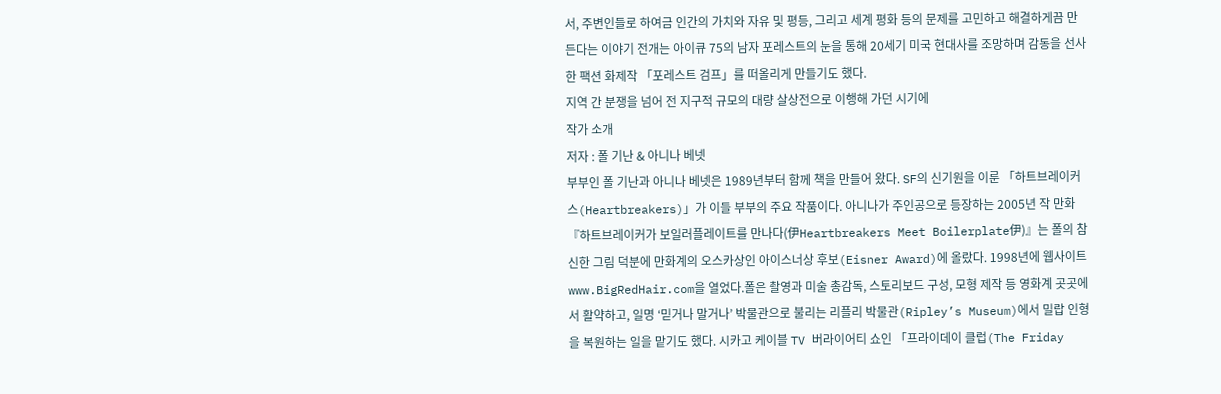서, 주변인들로 하여금 인간의 가치와 자유 및 평등, 그리고 세계 평화 등의 문제를 고민하고 해결하게끔 만든다는 이야기 전개는 아이큐 75의 남자 포레스트의 눈을 통해 20세기 미국 현대사를 조망하며 감동을 선사한 팩션 화제작 「포레스트 검프」를 떠올리게 만들기도 했다.
지역 간 분쟁을 넘어 전 지구적 규모의 대량 살상전으로 이행해 가던 시기에
작가 소개
저자 : 폴 기난 & 아니나 베넷
부부인 폴 기난과 아니나 베넷은 1989년부터 함께 책을 만들어 왔다. SF의 신기원을 이룬 「하트브레이커스(Heartbreakers)」가 이들 부부의 주요 작품이다. 아니나가 주인공으로 등장하는 2005년 작 만화 『하트브레이커가 보일러플레이트를 만나다(伊Heartbreakers Meet Boilerplate伊)』는 폴의 참신한 그림 덕분에 만화계의 오스카상인 아이스너상 후보(Eisner Award)에 올랐다. 1998년에 웹사이트 www.BigRedHair.com을 열었다.폴은 촬영과 미술 총감독, 스토리보드 구성, 모형 제작 등 영화계 곳곳에서 활약하고, 일명 ‘믿거나 말거나’ 박물관으로 불리는 리플리 박물관(Ripley’s Museum)에서 밀랍 인형을 복원하는 일을 맡기도 했다. 시카고 케이블 TV 버라이어티 쇼인 「프라이데이 클럽(The Friday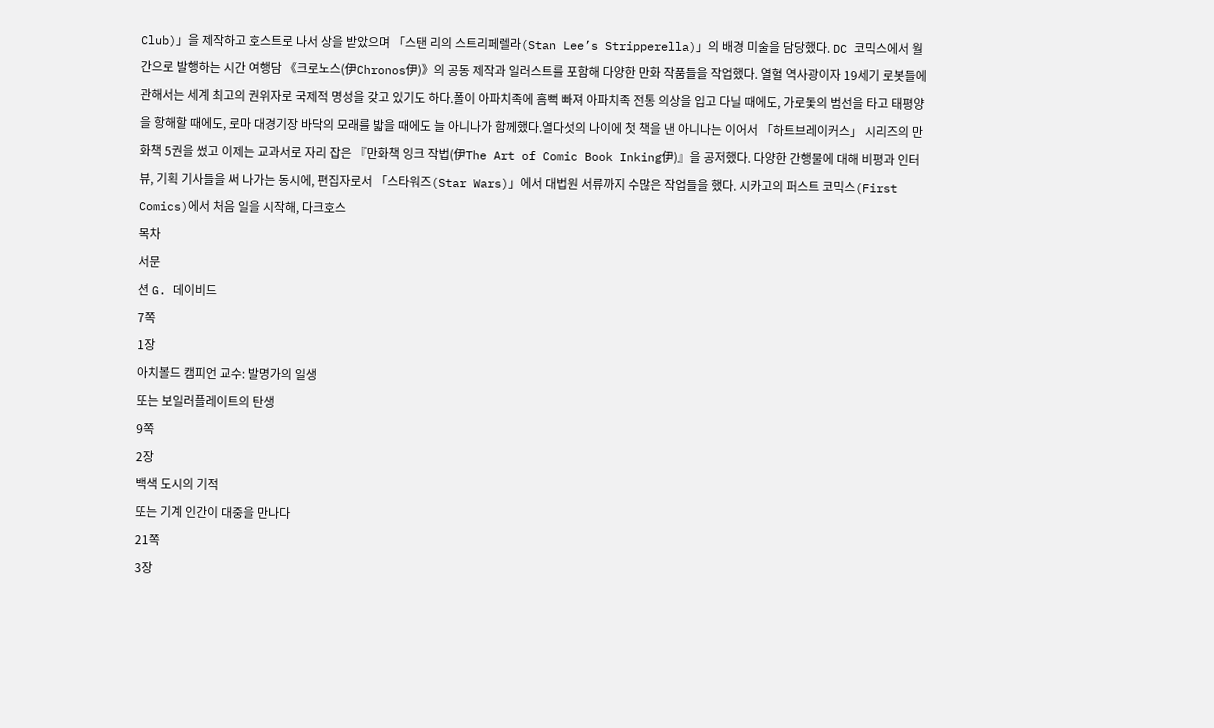Club)」을 제작하고 호스트로 나서 상을 받았으며 「스탠 리의 스트리페렐라(Stan Lee’s Stripperella)」의 배경 미술을 담당했다. DC 코믹스에서 월간으로 발행하는 시간 여행담 《크로노스(伊Chronos伊)》의 공동 제작과 일러스트를 포함해 다양한 만화 작품들을 작업했다. 열혈 역사광이자 19세기 로봇들에 관해서는 세계 최고의 권위자로 국제적 명성을 갖고 있기도 하다.폴이 아파치족에 흠뻑 빠져 아파치족 전통 의상을 입고 다닐 때에도, 가로돛의 범선을 타고 태평양을 항해할 때에도, 로마 대경기장 바닥의 모래를 밟을 때에도 늘 아니나가 함께했다.열다섯의 나이에 첫 책을 낸 아니나는 이어서 「하트브레이커스」 시리즈의 만화책 5권을 썼고 이제는 교과서로 자리 잡은 『만화책 잉크 작법(伊The Art of Comic Book Inking伊)』을 공저했다. 다양한 간행물에 대해 비평과 인터뷰, 기획 기사들을 써 나가는 동시에, 편집자로서 「스타워즈(Star Wars)」에서 대법원 서류까지 수많은 작업들을 했다. 시카고의 퍼스트 코믹스(First Comics)에서 처음 일을 시작해, 다크호스
목차
서문
션 G. 데이비드
7쪽
1장
아치볼드 캠피언 교수: 발명가의 일생
또는 보일러플레이트의 탄생
9쪽
2장
백색 도시의 기적
또는 기계 인간이 대중을 만나다
21쪽
3장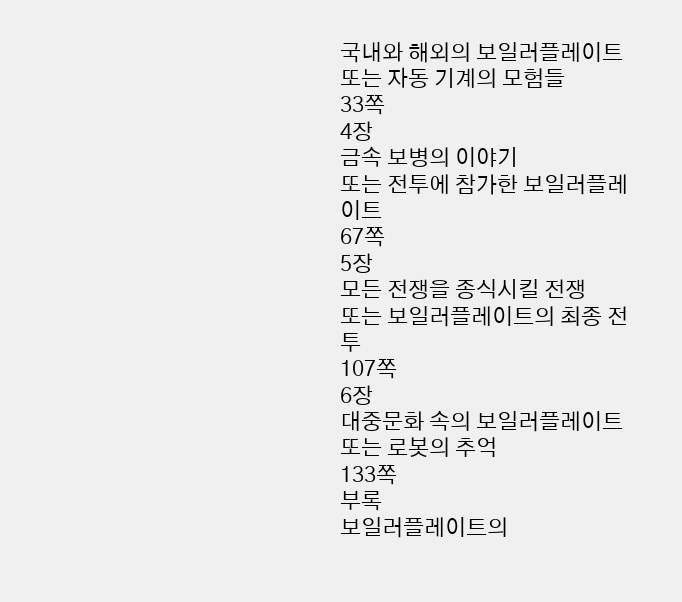국내와 해외의 보일러플레이트
또는 자동 기계의 모험들
33쪽
4장
금속 보병의 이야기
또는 전투에 참가한 보일러플레이트
67쪽
5장
모든 전쟁을 종식시킬 전쟁
또는 보일러플레이트의 최종 전투
107쪽
6장
대중문화 속의 보일러플레이트
또는 로봇의 추억
133쪽
부록
보일러플레이트의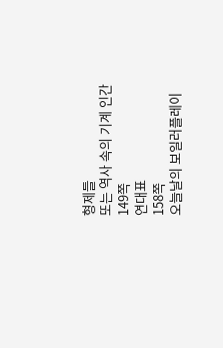형제들
또는 역사 속의 기계 인간
149쪽
연대표
158쪽
오늘날의 보일러플레이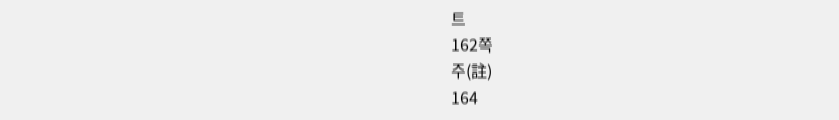트
162쪽
주(註)
164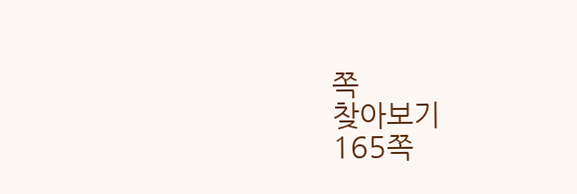쪽
찾아보기
165쪽